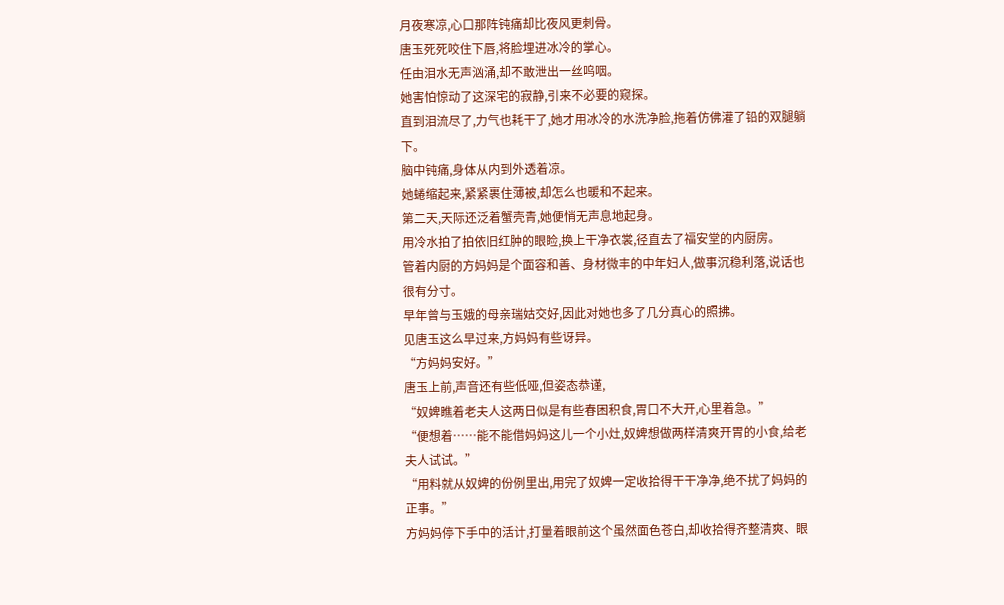月夜寒凉,心口那阵钝痛却比夜风更刺骨。
唐玉死死咬住下唇,将脸埋进冰冷的掌心。
任由泪水无声汹涌,却不敢泄出一丝呜咽。
她害怕惊动了这深宅的寂静,引来不必要的窥探。
直到泪流尽了,力气也耗干了,她才用冰冷的水洗净脸,拖着仿佛灌了铅的双腿躺下。
脑中钝痛,身体从内到外透着凉。
她蜷缩起来,紧紧裹住薄被,却怎么也暖和不起来。
第二天,天际还泛着蟹壳青,她便悄无声息地起身。
用冷水拍了拍依旧红肿的眼睑,换上干净衣裳,径直去了福安堂的内厨房。
管着内厨的方妈妈是个面容和善、身材微丰的中年妇人,做事沉稳利落,说话也很有分寸。
早年曾与玉娥的母亲瑞姑交好,因此对她也多了几分真心的照拂。
见唐玉这么早过来,方妈妈有些讶异。
“方妈妈安好。”
唐玉上前,声音还有些低哑,但姿态恭谨,
“奴婢瞧着老夫人这两日似是有些春困积食,胃口不大开,心里着急。”
“便想着……能不能借妈妈这儿一个小灶,奴婢想做两样清爽开胃的小食,给老夫人试试。”
“用料就从奴婢的份例里出,用完了奴婢一定收拾得干干净净,绝不扰了妈妈的正事。”
方妈妈停下手中的活计,打量着眼前这个虽然面色苍白,却收拾得齐整清爽、眼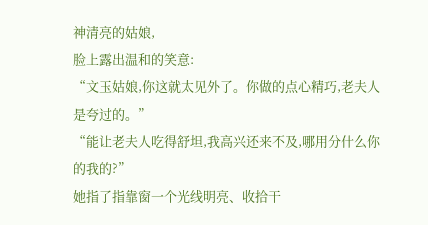神清亮的姑娘,
脸上露出温和的笑意:
“文玉姑娘,你这就太见外了。你做的点心精巧,老夫人是夸过的。”
“能让老夫人吃得舒坦,我高兴还来不及,哪用分什么你的我的?”
她指了指靠窗一个光线明亮、收拾干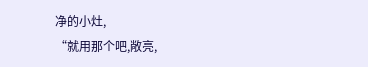净的小灶,
“就用那个吧,敞亮,